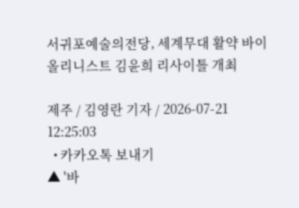서귀포예술의전당, 세계무대 활약 바이올리니스트 김윤희 리사이틀 개최

제주 / 김영란 기자 / 2026-07-21 12:25:03
  • 카카오톡 보내기
▲ '바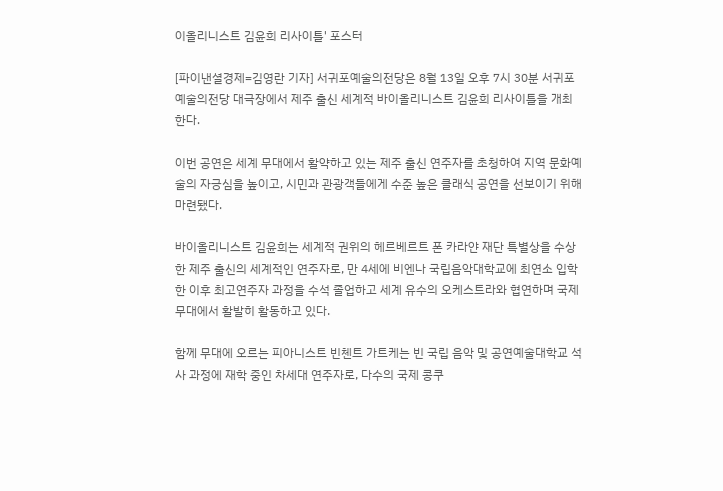이올리니스트 김윤희 리사이틀' 포스터

[파이낸셜경제=김영란 기자] 서귀포예술의전당은 8월 13일 오후 7시 30분 서귀포예술의전당 대극장에서 제주 출신 세계적 바이올리니스트 김윤희 리사이틀을 개최한다.

이번 공연은 세계 무대에서 활약하고 있는 제주 출신 연주자를 초청하여 지역 문화예술의 자긍심을 높이고, 시민과 관광객들에게 수준 높은 클래식 공연을 선보이기 위해 마련됐다.

바이올리니스트 김윤희는 세계적 권위의 헤르베르트 폰 카라얀 재단 특별상을 수상한 제주 출신의 세계적인 연주자로, 만 4세에 비엔나 국립음악대학교에 최연소 입학한 이후 최고연주자 과정을 수석 졸업하고 세계 유수의 오케스트라와 협연하며 국제무대에서 활발히 활동하고 있다.

함께 무대에 오르는 피아니스트 빈첸트 가트케는 빈 국립 음악 및 공연예술대학교 석사 과정에 재학 중인 차세대 연주자로, 다수의 국제 콩쿠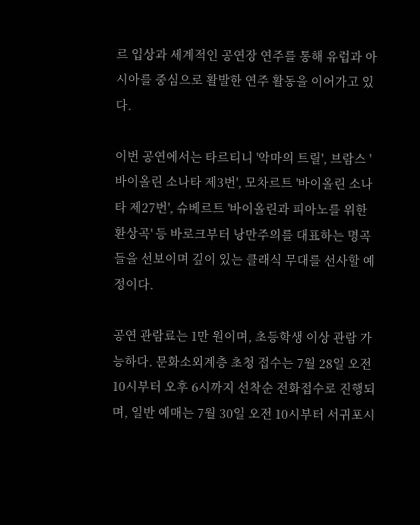르 입상과 세계적인 공연장 연주를 통해 유럽과 아시아를 중심으로 활발한 연주 활동을 이어가고 있다.

이번 공연에서는 타르티니 '악마의 트릴', 브람스 '바이올린 소나타 제3번', 모차르트 '바이올린 소나타 제27번', 슈베르트 '바이올린과 피아노를 위한 환상곡' 등 바로크부터 낭만주의를 대표하는 명곡들을 선보이며 깊이 있는 클래식 무대를 선사할 예정이다.

공연 관람료는 1만 원이며, 초등학생 이상 관람 가능하다. 문화소외계층 초청 접수는 7월 28일 오전 10시부터 오후 6시까지 선착순 전화접수로 진행되며, 일반 예매는 7월 30일 오전 10시부터 서귀포시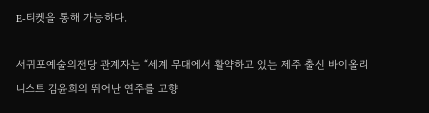E-티켓을 통해 가능하다.

서귀포예술의전당 관계자는 “세계 무대에서 활약하고 있는 제주 출신 바이올리니스트 김윤희의 뛰어난 연주를 고향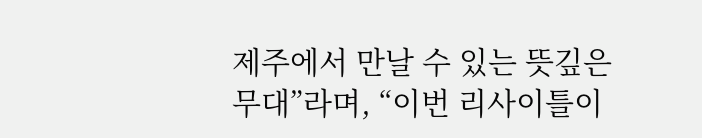제주에서 만날 수 있는 뜻깊은 무대”라며, “이번 리사이틀이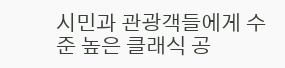시민과 관광객들에게 수준 높은 클래식 공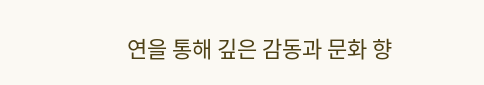연을 통해 깊은 감동과 문화 향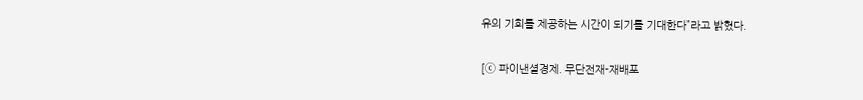유의 기회를 제공하는 시간이 되기를 기대한다”라고 밝혔다.

[ⓒ 파이낸셜경제. 무단전재-재배포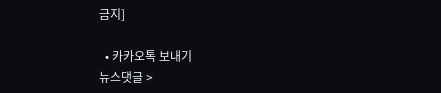금지]

  • 카카오톡 보내기
뉴스댓글 >